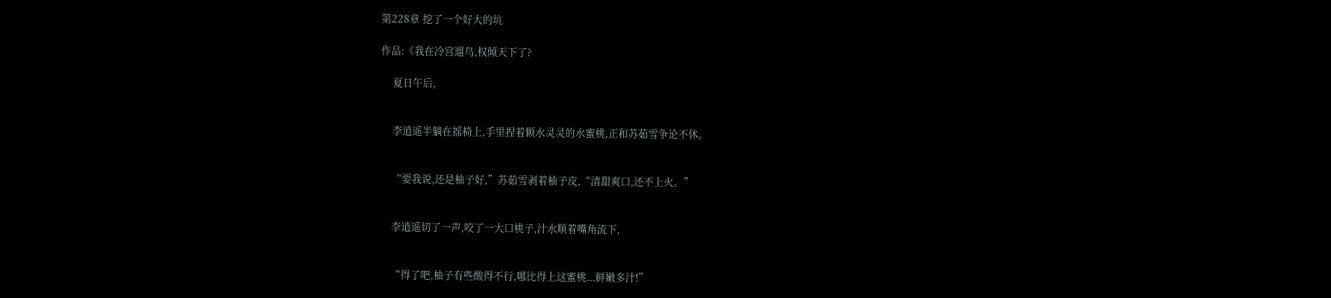第228章 挖了一个好大的坑

作品:《我在冷宫遛鸟,权倾天下了?

    夏日午后,


    李逍遥半躺在摇椅上,手里捏着颗水灵灵的水蜜桃,正和苏茹雪争论不休。


    “要我说,还是柚子好,”苏茹雪剥着柚子皮,“清甜爽口,还不上火。”


    李逍遥切了一声,咬了一大口桃子,汁水顺着嘴角流下,


    “得了吧,柚子有些酸得不行,哪比得上这蜜桃...鲜嫩多汁!”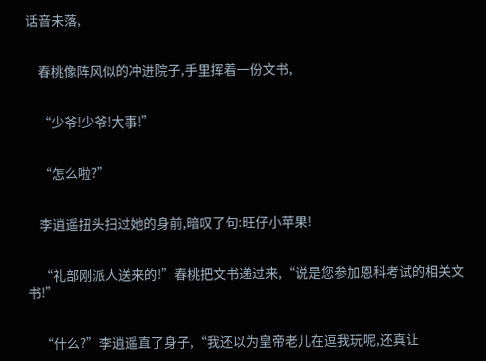话音未落,


    春桃像阵风似的冲进院子,手里挥着一份文书,


    “少爷!少爷!大事!”


    “怎么啦?”


    李逍遥扭头扫过她的身前,暗叹了句:旺仔小苹果!


    “礼部刚派人送来的!”春桃把文书递过来,“说是您参加恩科考试的相关文书!”


    “什么?”李逍遥直了身子,“我还以为皇帝老儿在逗我玩呢,还真让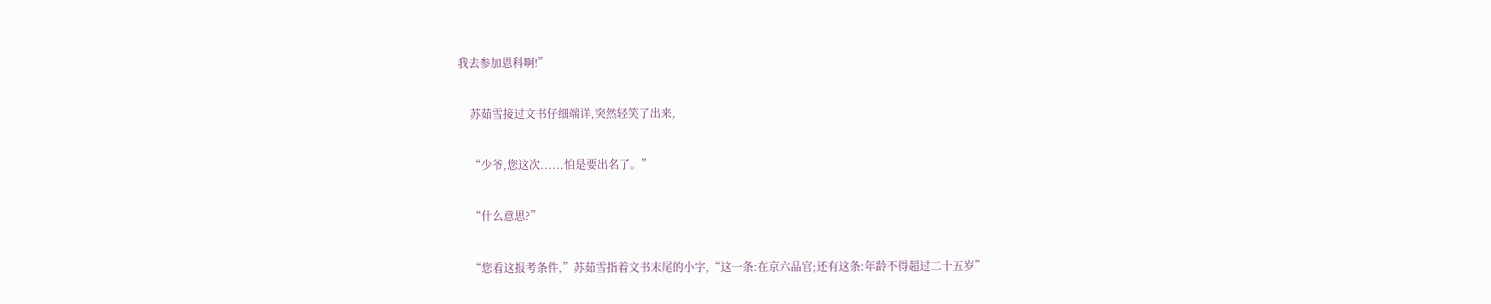我去参加恩科啊!”


    苏茹雪接过文书仔细端详,突然轻笑了出来,


    “少爷,您这次......怕是要出名了。”


    “什么意思?”


    “您看这报考条件,”苏茹雪指着文书末尾的小字,“这一条:在京六品官;还有这条:年龄不得超过二十五岁”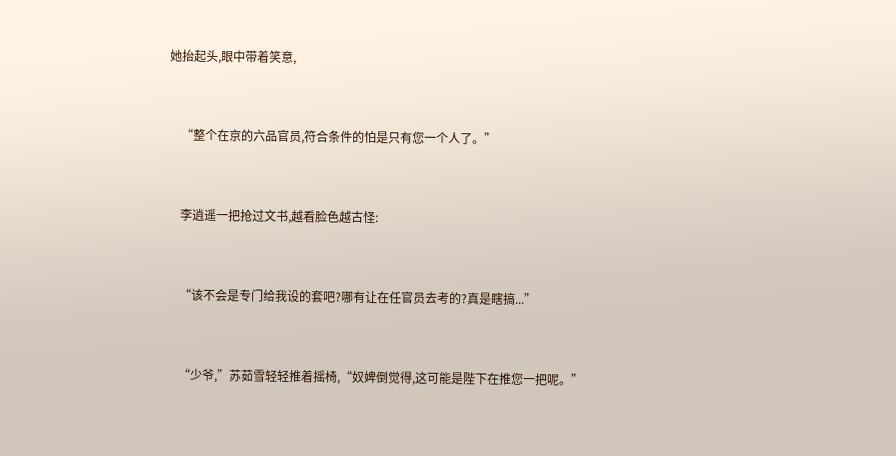她抬起头,眼中带着笑意,


    “整个在京的六品官员,符合条件的怕是只有您一个人了。”


    李逍遥一把抢过文书,越看脸色越古怪:


    “该不会是专门给我设的套吧?哪有让在任官员去考的?真是瞎搞...”


    “少爷,”苏茹雪轻轻推着摇椅,“奴婢倒觉得,这可能是陛下在推您一把呢。”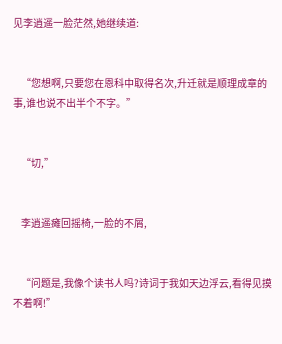见李逍遥一脸茫然,她继续道:


    “您想啊,只要您在恩科中取得名次,升迁就是顺理成章的事,谁也说不出半个不字。”


    “切,”


    李逍遥瘫回摇椅,一脸的不屑,


    “问题是,我像个读书人吗?诗词于我如天边浮云,看得见摸不着啊!”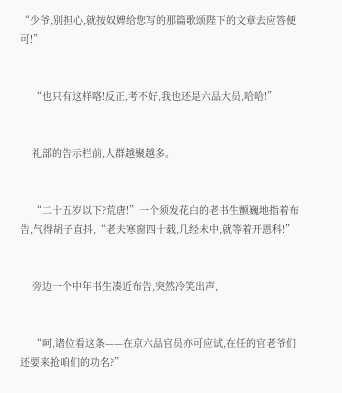“少爷,别担心,就按奴婢给您写的那篇歌颂陛下的文章去应答便可!”


    “也只有这样咯!反正,考不好,我也还是六品大员,哈哈!”


    礼部的告示栏前,人群越聚越多。


    “二十五岁以下?荒唐!”一个须发花白的老书生颤巍地指着布告,气得胡子直抖,“老夫寒窗四十载,几经未中,就等着开恩科!”


    旁边一个中年书生凑近布告,突然冷笑出声,


    “呵,诸位看这条——在京六品官员亦可应试,在任的官老爷们还要来抢咱们的功名?”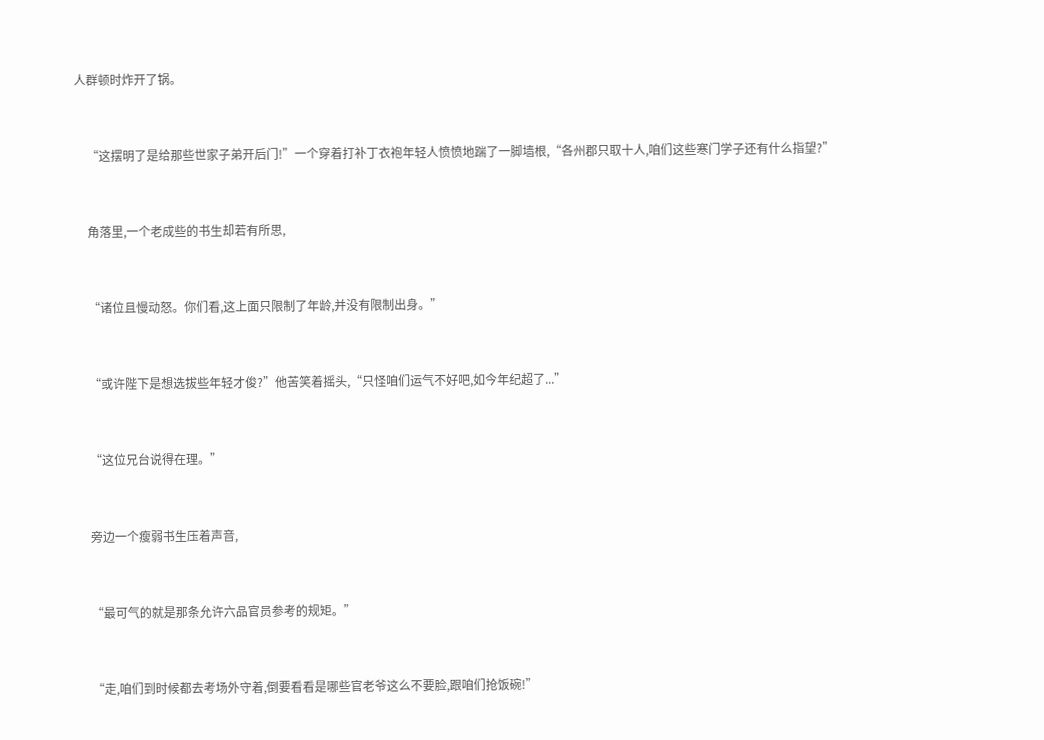人群顿时炸开了锅。


    “这摆明了是给那些世家子弟开后门!”一个穿着打补丁衣袍年轻人愤愤地踹了一脚墙根,“各州郡只取十人,咱们这些寒门学子还有什么指望?”


    角落里,一个老成些的书生却若有所思,


    “诸位且慢动怒。你们看,这上面只限制了年龄,并没有限制出身。”


    “或许陛下是想选拔些年轻才俊?”他苦笑着摇头,“只怪咱们运气不好吧,如今年纪超了...”


    “这位兄台说得在理。”


    旁边一个瘦弱书生压着声音,


    “最可气的就是那条允许六品官员参考的规矩。”


    “走,咱们到时候都去考场外守着,倒要看看是哪些官老爷这么不要脸,跟咱们抢饭碗!”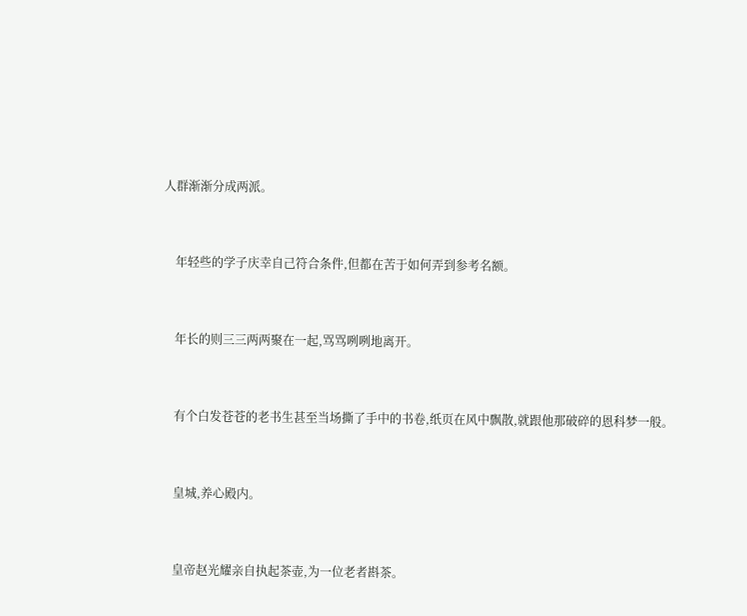人群渐渐分成两派。


    年轻些的学子庆幸自己符合条件,但都在苦于如何弄到参考名额。


    年长的则三三两两聚在一起,骂骂咧咧地离开。


    有个白发苍苍的老书生甚至当场撕了手中的书卷,纸页在风中飘散,就跟他那破碎的恩科梦一般。


    皇城,养心殿内。


    皇帝赵光耀亲自执起茶壶,为一位老者斟茶。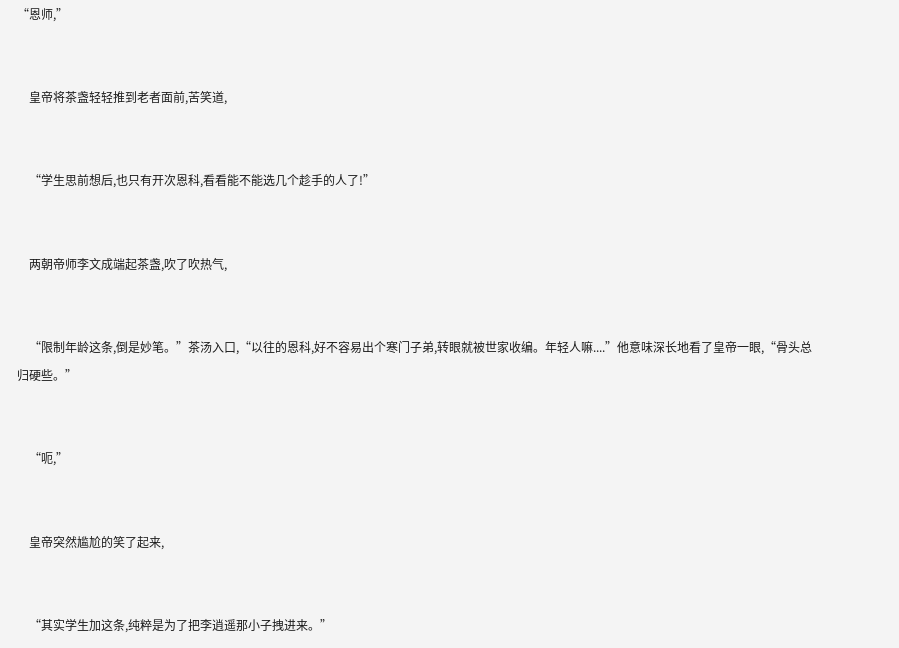“恩师,”


    皇帝将茶盏轻轻推到老者面前,苦笑道,


    “学生思前想后,也只有开次恩科,看看能不能选几个趁手的人了!”


    两朝帝师李文成端起茶盏,吹了吹热气,


    “限制年龄这条,倒是妙笔。”茶汤入口,“以往的恩科,好不容易出个寒门子弟,转眼就被世家收编。年轻人嘛....”他意味深长地看了皇帝一眼,“骨头总归硬些。”


    “呃,”


    皇帝突然尴尬的笑了起来,


    “其实学生加这条,纯粹是为了把李逍遥那小子拽进来。”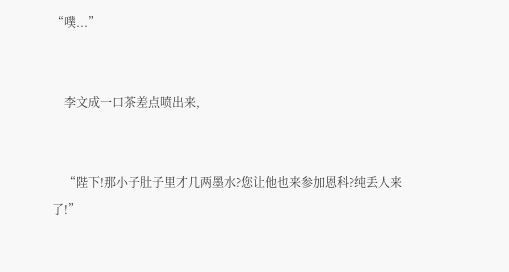“噗...”


    李文成一口茶差点喷出来,


    “陛下!那小子肚子里才几两墨水?您让他也来参加恩科?纯丢人来了!”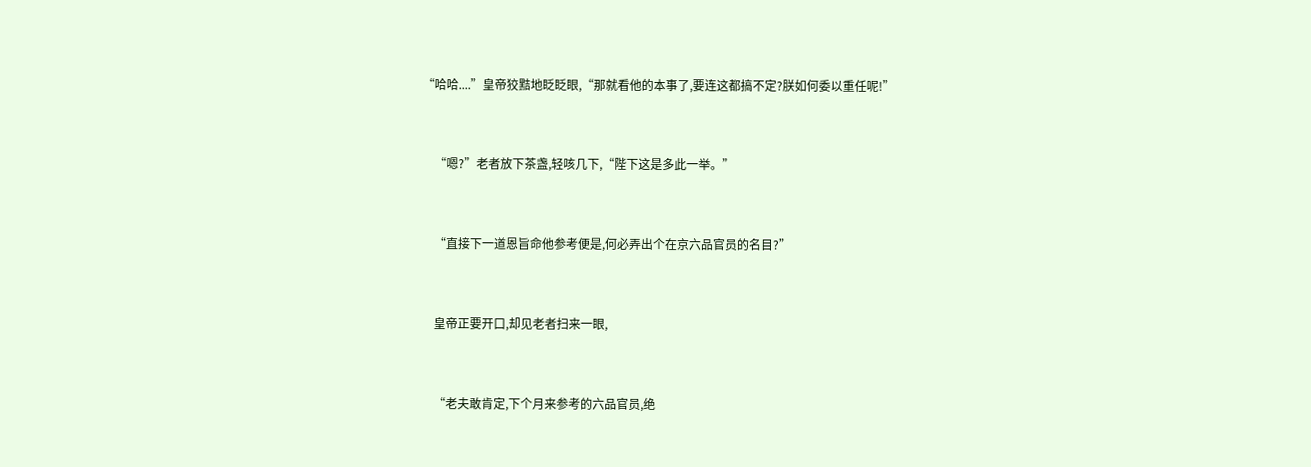“哈哈....”皇帝狡黠地眨眨眼,“那就看他的本事了,要连这都搞不定?朕如何委以重任呢!”


    “嗯?”老者放下茶盏,轻咳几下,“陛下这是多此一举。”


    “直接下一道恩旨命他参考便是,何必弄出个在京六品官员的名目?”


    皇帝正要开口,却见老者扫来一眼,


    “老夫敢肯定,下个月来参考的六品官员,绝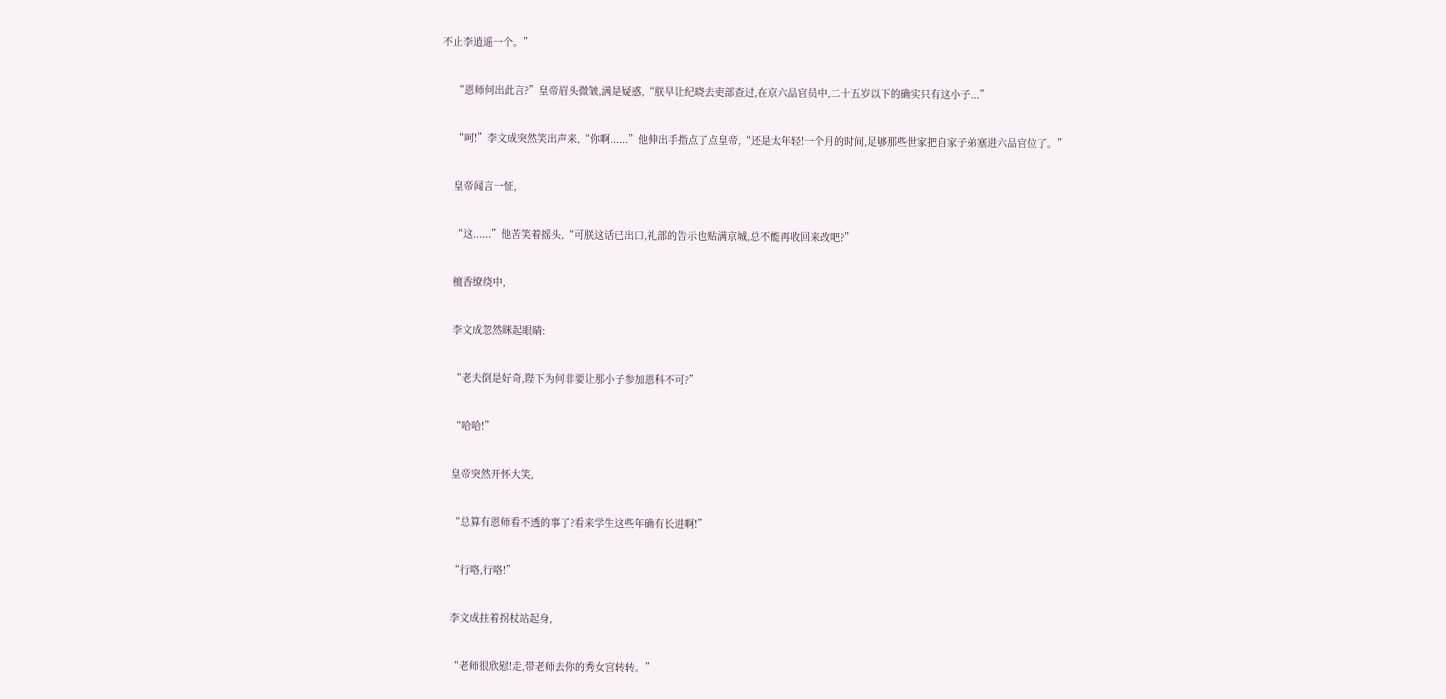不止李逍遥一个。”


    “恩师何出此言?”皇帝眉头微皱,满是疑惑,“朕早让纪晓去吏部查过,在京六品官员中,二十五岁以下的确实只有这小子...”


    “呵!”李文成突然笑出声来,“你啊......”他伸出手指点了点皇帝,“还是太年轻!一个月的时间,足够那些世家把自家子弟塞进六品官位了。”


    皇帝闻言一怔,


    “这......”他苦笑着摇头,“可朕这话已出口,礼部的告示也贴满京城,总不能再收回来改吧?”


    檀香缭绕中,


    李文成忽然眯起眼睛:


    “老夫倒是好奇,陛下为何非要让那小子参加恩科不可?”


    “哈哈!”


    皇帝突然开怀大笑,


    “总算有恩师看不透的事了?看来学生这些年确有长进啊!”


    “行咯,行咯!”


    李文成拄着拐杖站起身,


    “老师很欣慰!走,带老师去你的秀女宫转转。”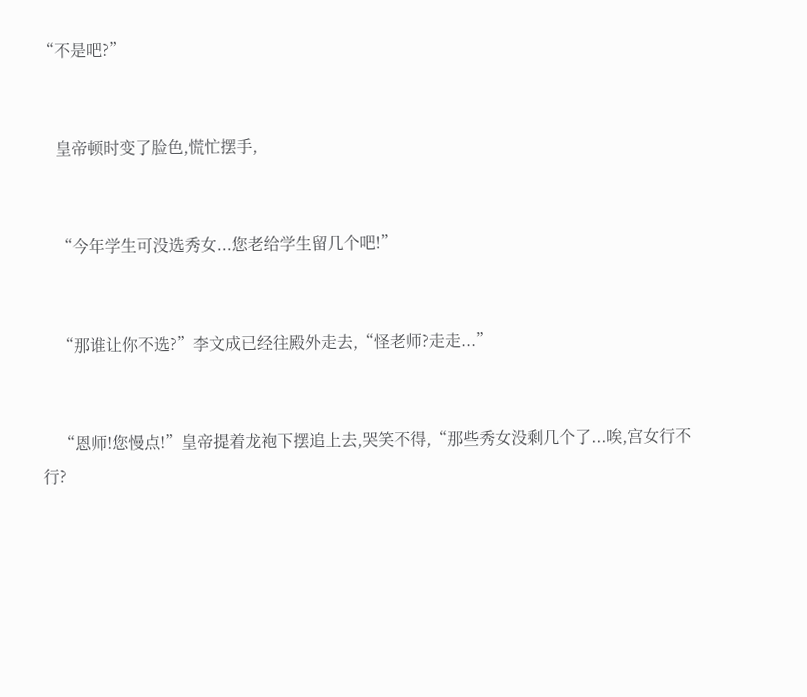“不是吧?”


    皇帝顿时变了脸色,慌忙摆手,


    “今年学生可没选秀女...您老给学生留几个吧!”


    “那谁让你不选?”李文成已经往殿外走去,“怪老师?走走...”


    “恩师!您慢点!”皇帝提着龙袍下摆追上去,哭笑不得,“那些秀女没剩几个了...唉,宫女行不行?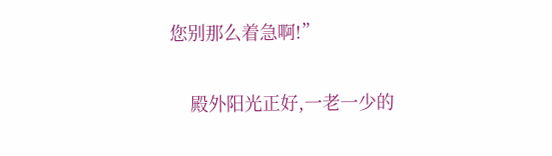您别那么着急啊!”


    殿外阳光正好,一老一少的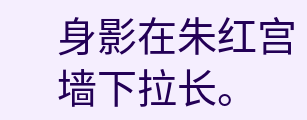身影在朱红宫墙下拉长。